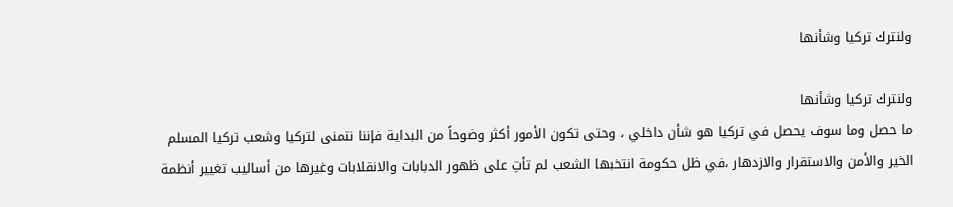ولنترك تركيا وشأنها

ولنترك تركيا وشأنها
ما حصل وما سوف يحصل في تركيا هو شأن داخلي ، وحتى تكون الأمور أكثر وضوحاً من البداية فإننا نتمنى لتركيا وشعب تركيا المسلم الخير والأمن والاستقرار والازدهار ،في ظل حكومة انتخبها الشعب لم تأتِ على ظهور الدبابات والانقلابات وغيرها من أساليب تغيير أنظمة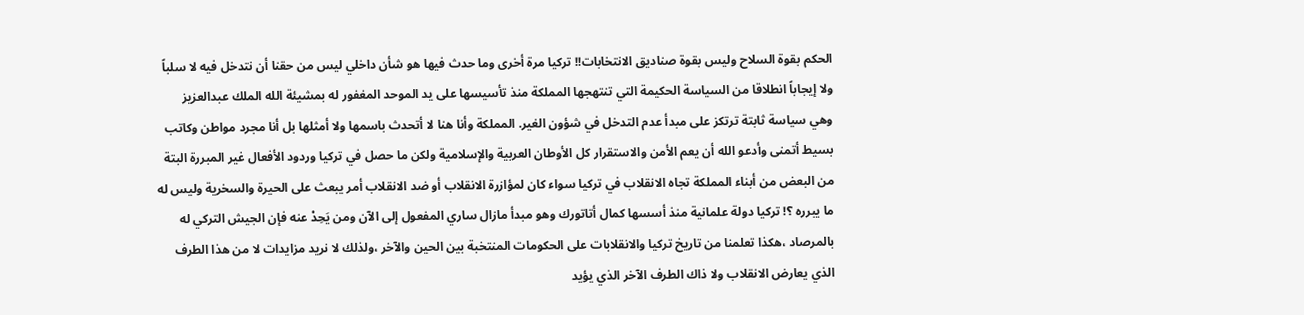الحكم بقوة السلاح وليس بقوة صناديق الانتخابات!! تركيا مرة أخرى وما حدث فيها هو شأن داخلي ليس من حقنا أن نتدخل فيه لا سلباً ولا إيجاباً انطلاقا من السياسة الحكيمة التي تنتهجها المملكة منذ تأسيسها على يد الموحد المغفور له بمشيئة الله الملك عبدالعزيز وهي سياسة ثابتة ترتكز على مبدأ عدم التدخل في شؤون الغير. المملكة وأنا هنا لا أتحدث باسمها ولا أمثلها بل أنا مجرد مواطن وكاتب بسيط أتمنى وأدعو الله أن يعم الأمن والاستقرار كل الأوطان العربية والإسلامية ولكن ما حصل في تركيا وردود الأفعال غير المبررة البتة من البعض من أبناء المملكة تجاه الانقلاب في تركيا سواء كان لمؤازرة الانقلاب أو ضد الانقلاب أمر يبعث على الحيرة والسخرية وليس له ما يبرره ؟! تركيا دولة علمانية منذ أسسها كمال أتاتورك وهو مبدأ مازال ساري المفعول إلى الآن ومن يَحِدْ عنه فإن الجيش التركي له بالمرصاد ،هكذا تعلمنا من تاريخ تركيا والانقلابات على الحكومات المنتخبة بين الحين والآخر ،ولذلك لا نريد مزايدات لا من هذا الطرف الذي يعارض الانقلاب ولا ذاك الطرف الآخر الذي يؤيد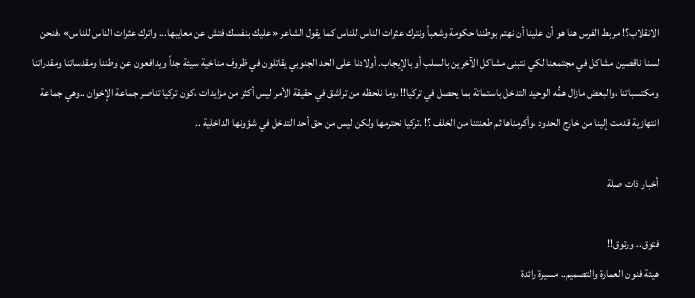الانقلاب؟! مربط الفرس هنا هو أن علينا أن نهتم بوطننا حكومة وشعباً ونترك عثرات الناس للناس كما يقول الشاعر «عليك بنفسك فتش عن معايبها... واترك عثرات الناس للناس» ،فنحن لسنا ناقصين مشاكل في مجتمعنا لكي نتبنى مشاكل الآخرين بالسلب أو بالإيجاب. أولادنا على الحد الجنوبي يقاتلون في ظروف مناخية سيئة جداً ويدافعون عن وطننا ومقدساتنا ومقدراتنا ومكتسباتنا ،والبعض مازال همُّه الوحيد التدخل باستماتة بما يحصل في تركيا!! ،وما نلحظه من تراشق في حقيقة الأمر ليس أكثر من مزايدات ،كون تركيا تناصر جماعة الإخوان ..وهي جماعة انتهازية قدمت إلينا من خارج الحدود ،وأكرمناها ثم طعنتنا من الخلف ؟! .تركيا نحترمها ولكن ليس من حق أحد التدخل في شؤونها الداخلية ..

أخبار ذات صلة

فتوق.. ورتوق!!
هيئة فنون العمارة والتصميم.. مسيرة رائدة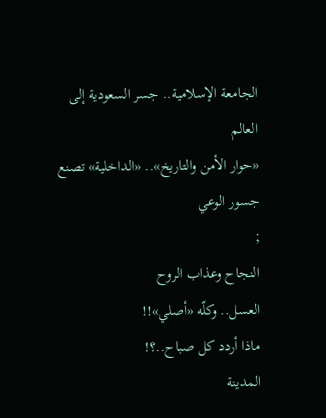الجامعة الإسلامية.. جسر السعودية إلى العالم
«حوار الأمن والتاريخ».. «الداخلية» تصنع جسور الوعي
;
النجاح وعذاب الروح
العسل.. وكلّه «أصلي»!!
ماذا أردد كل صباح..؟!
المدينة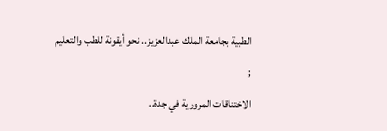الطبية بجامعة الملك عبدالعزيز.. نحو أيقونة للطب والتعليم
;
الاختناقات المرورية في جدة..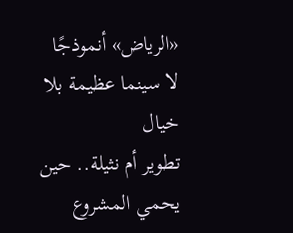«الرياض» أنموذجًا
لا سينما عظيمة بلا خيال
تطوير أم نثيلة.. حين يحمي المشروع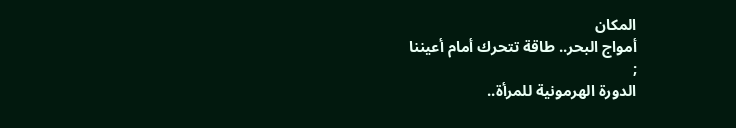المكان
أمواج البحر.. طاقة تتحرك أمام أعيننا
;
الدورة الهرمونية للمرأة..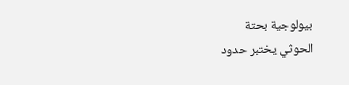بيولوجية بحتة
الحوثي يختبر حدود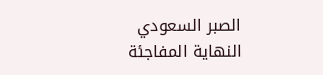الصبر السعودي
النهاية المفاجئة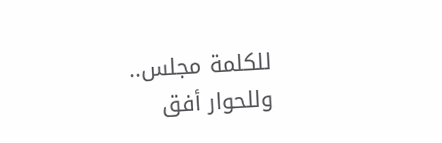للكلمة مجلس.. وللحوار أفق